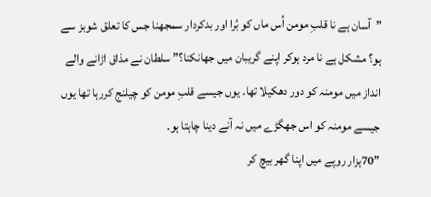”آسان ہے نا قلبِ مومن اُس ماں کو بُرا اور بدکردار سمجھنا جس کا تعلق شوبز سے ہو؟ مشکل ہے نا مرد ہوکر اپنے گریبان میں جھانکنا؟” سلطان نے مذاق اڑانے والے انداز میں مومنہ کو دور دھکیلا تھا۔ یوں جیسے قلبِ مومن کو چیلنج کررہا تھا یوں جیسے مومنہ کو اس جھگڑے میں نہ آنے دینا چاہتا ہو۔
”70ہزار روپے میں اپنا گھر بیچ کر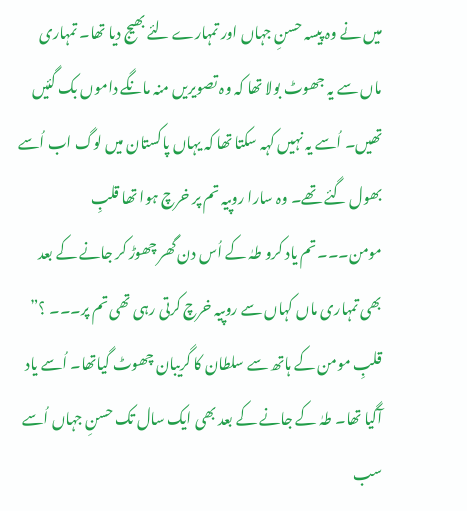میں نے وہ پیسہ حسنِ جہاں اور تمہارے لئے بھیج دیا تھا۔ تمہاری ماں سے یہ جھوٹ بولا تھا کہ وہ تصویریں منہ مانگے داموں بک گئیں تھیں۔ اُسے یہ نہیں کہہ سکتا تھا کہ یہاں پاکستان میں لوگ اب اُسے بھول گئے تھے۔ وہ سارا روپیہ تم پر خرچ ہوا تھا قلبِ مومن۔۔۔تم یاد کرو طہٰ کے اُس دن گھر چھوڑ کر جانے کے بعد بھی تمہاری ماں کہاں سے روپیہ خرچ کرتی رہی تھی تم پر۔۔۔ ؟”
قلبِ مومن کے ہاتھ سے سلطان کا گریبان چھوٹ گیاتھا۔ اُسے یاد آگیا تھا۔ طہٰ کے جانے کے بعد بھی ایک سال تک حسنِ جہاں اُسے سب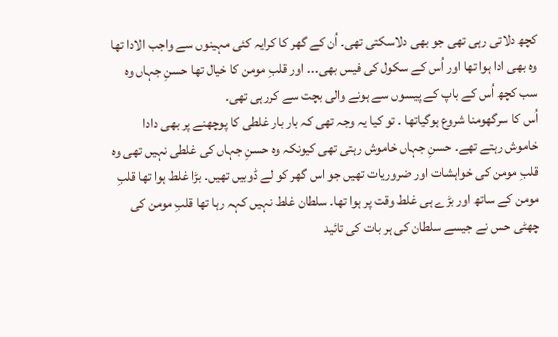کچھ دلاتی رہی تھی جو بھی دلاسکتی تھی۔ اُن کے گھر کا کرایہ کئی مہینوں سے واجب الادا تھا وہ بھی ادا ہوا تھا اور اُس کے سکول کی فیس بھی۔۔۔ اور قلبِ مومن کا خیال تھا حسنِ جہاں وہ سب کچھ اُس کے باپ کے پیسوں سے ہونے والی بچت سے کررہی تھی۔
اُس کا سرگھومنا شروع ہوگیاتھا ۔ تو کیا یہ وجہ تھی کہ بار بار غلطی کا پوچھنے پر بھی دادا خاموش رہتے تھے۔ حسنِ جہاں خاموش رہتی تھی کیونکہ وہ حسنِ جہاں کی غلطی نہیں تھی وہ قلبِ مومن کی خواہشات اور ضروریات تھیں جو اس گھر کو لے ڈوبیں تھیں۔ بڑا غلط ہوا تھا قلبِ مومن کے ساتھ اور بڑے ہی غلط وقت پر ہوا تھا۔ سلطان غلط نہیں کہہ رہا تھا قلبِ مومن کی چھٹی حس نے جیسے سلطان کی ہر بات کی تائید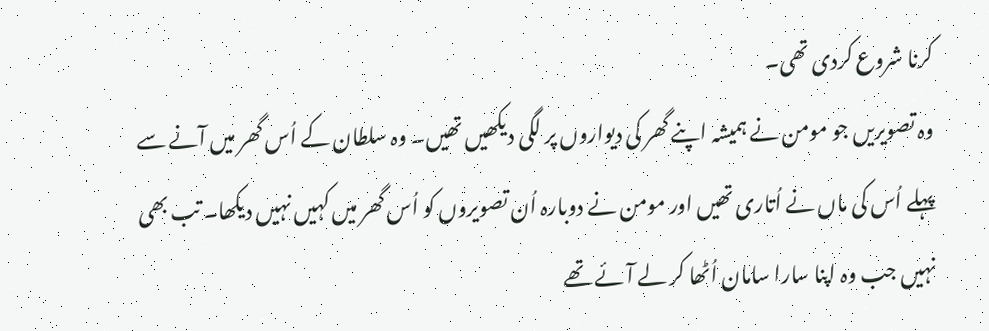کرنا شروع کردی تھی۔
وہ تصویریں جو مومن نے ہمیشہ اپنے گھر کی دیواروں پر لگی دیکھیں تھیں۔ وہ سلطان کے اُس گھر میں آنے سے پہلے اُس کی ماں نے اُتاری تھیں اور مومن نے دوبارہ اُن تصویروں کو اُس گھر میں کہیں نہیں دیکھا۔ تب بھی نہیں جب وہ اپنا سارا سامان اُٹھا کر لے آئے تھے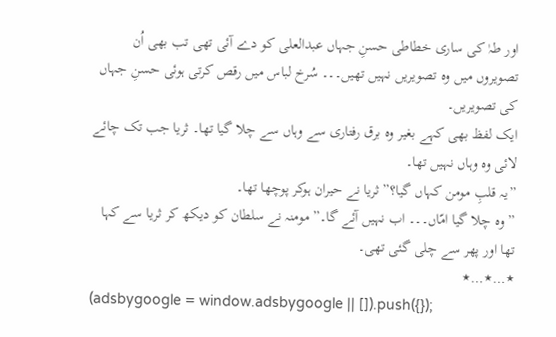اور طہٰ کی ساری خطاطی حسنِ جہاں عبدالعلی کو دے آئی تھی تب بھی اُن تصویروں میں وہ تصویریں نہیں تھیں۔۔۔ سُرخ لباس میں رقص کرتی ہوئی حسنِ جہاں کی تصویریں۔
ایک لفظ بھی کہے بغیر وہ برق رفتاری سے وہاں سے چلا گیا تھا۔ ثریا جب تک چائے لائی وہ وہاں نہیں تھا۔
”یہ قلبِ مومن کہاں گیا؟” ثریا نے حیران ہوکر پوچھا تھا۔
”وہ چلا گیا امّاں۔۔۔ اب نہیں آئے گا۔” مومنہ نے سلطان کو دیکھ کر ثریا سے کہا تھا اور پھر سے چلی گئی تھی۔
٭…٭…٭
(adsbygoogle = window.adsbygoogle || []).push({});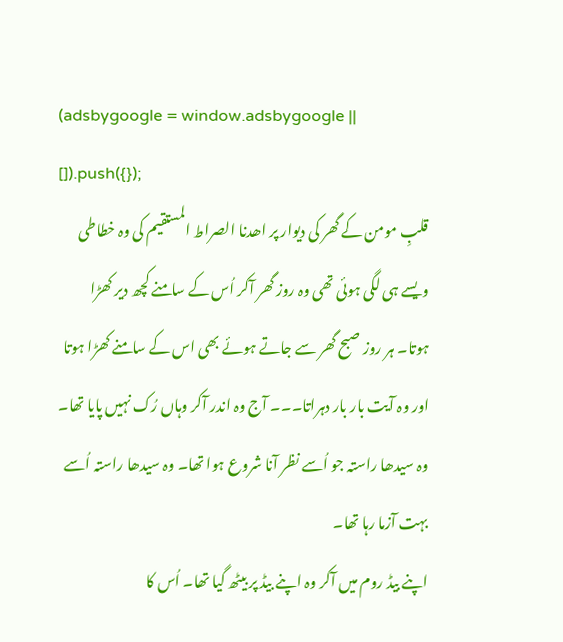(adsbygoogle = window.adsbygoogle || []).push({});
قلبِ مومن کے گھر کی دیوار پر اھدنا الصراط المستقیم کی وہ خطاطی ویسے ہی لگی ہوئی تھی وہ روز گھر آکر اُس کے سامنے کچھ دیر کھڑا ہوتا۔ ہر روز صبح گھر سے جاتے ہوئے بھی اس کے سامنے کھڑا ہوتا اور وہ آیت بار بار دہراتا۔۔۔ آج وہ اندر آکر وہاں رُک نہیں پایا تھا۔ وہ سیدھا راستہ جو اُسے نظر آنا شروع ہوا تھا۔ وہ سیدھا راستہ اُسے بہت آزما رہا تھا۔
اپنے بیڈ روم میں آکر وہ اپنے بیڈ پر بیٹھ گیا تھا۔ اُس کا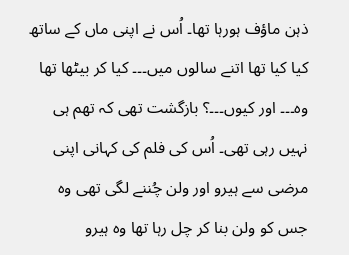ذہن ماؤف ہورہا تھا۔ اُس نے اپنی ماں کے ساتھ کیا کیا تھا اتنے سالوں میں۔۔۔ کیا کر بیٹھا تھا وہ۔۔۔ اور کیوں۔۔۔؟ بازگشت تھی کہ تھم ہی نہیں رہی تھی۔ اُس کی فلم کی کہانی اپنی مرضی سے ہیرو اور ولن چُننے لگی تھی وہ جس کو ولن بنا کر چل رہا تھا وہ ہیرو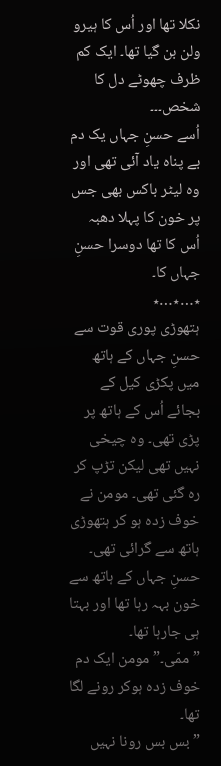نکلا تھا اور اُس کا ہیرو ولن بن گیا تھا۔ ایک کم ظرف چھوٹے دل کا شخص۔۔۔
اُسے حسنِ جہاں یک دم بے پناہ یاد آئی تھی اور وہ لیٹر باکس بھی جس پر خون کا پہلا دھبہ اُس کا تھا دوسرا حسنِ جہاں کا۔
٭…٭…٭
ہتھوڑی پوری قوت سے حسنِ جہاں کے ہاتھ میں پکڑی کیل کے بجائے اُس کے ہاتھ پر پڑی تھی۔ وہ چیخی نہیں تھی لیکن تڑپ کر رہ گئی تھی۔ مومن نے خوف زدہ ہو کر ہتھوڑی ہاتھ سے گرائی تھی۔ حسنِ جہاں کے ہاتھ سے خون بہہ رہا تھا اور بہتا ہی جارہا تھا۔
”ممّی۔” مومن ایک دم خوف زدہ ہوکر رونے لگا تھا۔
” بس بس رونا نہیں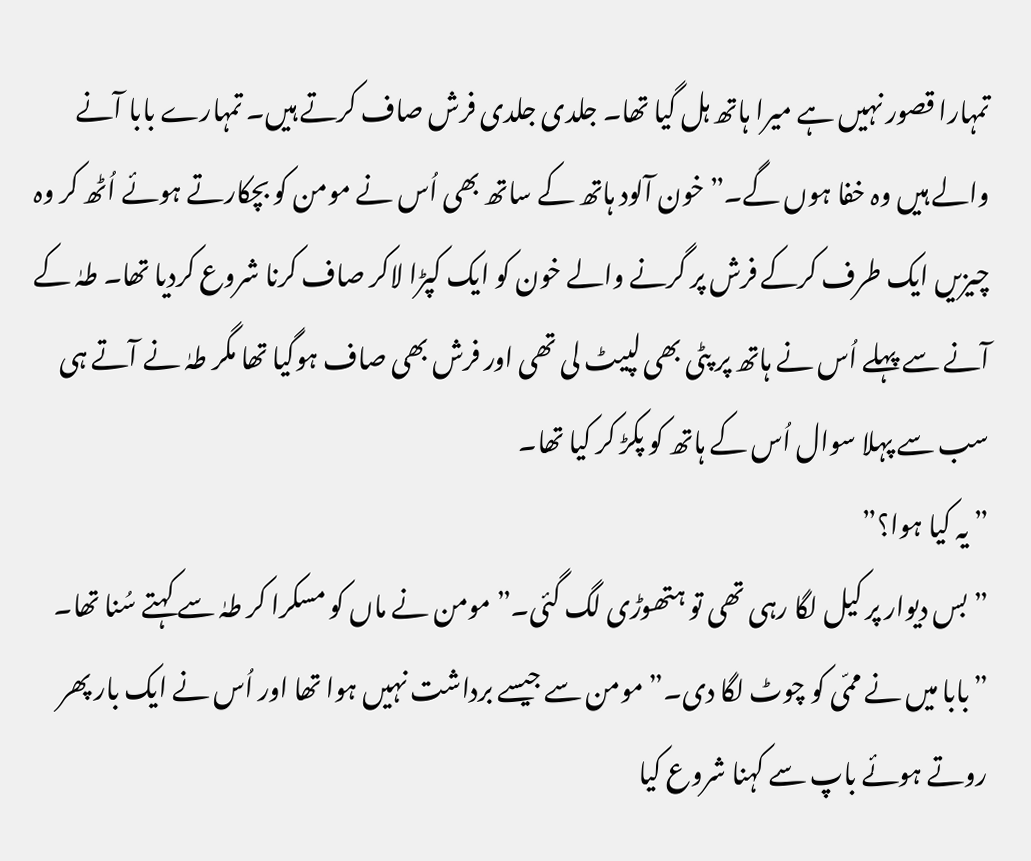تمہارا قصور نہیں ہے میرا ہاتھ ہل گیا تھا۔ جلدی جلدی فرش صاف کرتے ہیں۔ تمہارے بابا آنے والے ہیں وہ خفا ہوں گے۔” خون آلود ہاتھ کے ساتھ بھی اُس نے مومن کو بچکارتے ہوئے اُٹھ کر وہ چیزیں ایک طرف کرکے فرش پر گرنے والے خون کو ایک کپڑا لاکر صاف کرنا شروع کردیا تھا۔ طہٰ کے آنے سے پہلے اُس نے ہاتھ پر پٹی بھی لپیٹ لی تھی اور فرش بھی صاف ہوگیا تھا مگر طہٰ نے آتے ہی سب سے پہلا سوال اُس کے ہاتھ کو پکڑ کر کیا تھا۔
”یہ کیا ہوا؟”
” بس دیوار پر کیل لگا رہی تھی تو ہتھوڑی لگ گئی۔” مومن نے ماں کو مسکرا کر طہٰ سے کہتے سُنا تھا۔
”بابا میں نے ممّی کو چوٹ لگا دی۔” مومن سے جیسے برداشت نہیں ہوا تھا اور اُس نے ایک بار پھر روتے ہوئے باپ سے کہنا شروع کیا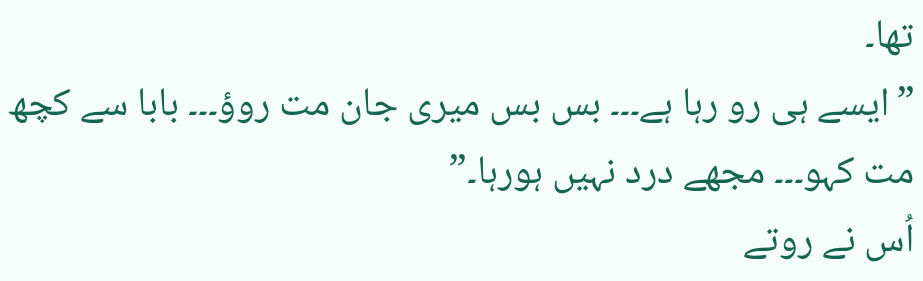تھا۔
”ایسے ہی رو رہا ہے۔۔۔ بس بس میری جان مت روؤ۔۔۔ بابا سے کچھ مت کہو۔۔۔ مجھے درد نہیں ہورہا۔”
اُس نے روتے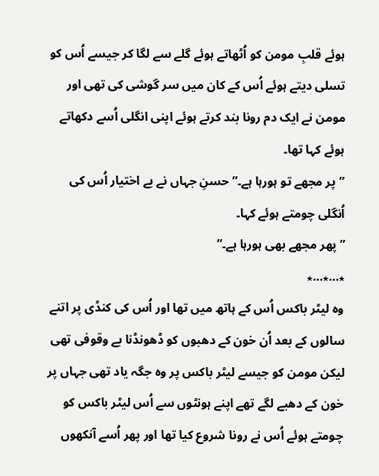ہوئے قلبِ مومن کو اُٹھاتے ہوئے گلے سے لگا کر جیسے اُس کو تسلی دیتے ہوئے اُس کے کان میں سر گوشی کی تھی اور مومن نے ایک دم رونا بند کرتے ہوئے اپنی انگلی اُسے دکھاتے ہوئے کہا تھا۔
”پر مجھے تو ہورہا ہے۔” حسنِ جہاں نے بے اختیار اُس کی اُنگلی چومتے ہوئے کہا۔
”پھر مجھے بھی ہورہا ہے۔”
٭…٭…٭
وہ لیٹر باکس اُس کے ہاتھ میں تھا اور اُس کی کنڈی پر اتنے سالوں کے بعد اُن خون کے دھبوں کو ڈھونڈنا بے وقوفی تھی لیکن مومن کو جیسے لیٹر باکس پر وہ جگہ یاد تھی جہاں پر خون کے دھبے لگے تھے اپنے ہونٹوں سے اُس لیٹر باکس کو چومتے ہوئے اُس نے رونا شروع کیا تھا اور پھر اُسے آنکھوں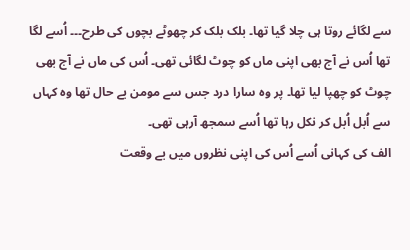سے لگائے روتا ہی چلا گیا تھا۔ بلک بلک کر چھوٹے بچوں کی طرح۔۔۔ اُسے لگا تھا اُس نے آج بھی اپنی ماں کو چوٹ لگائی تھی۔ اُس کی ماں نے آج بھی چوٹ کو چھپا لیا تھا۔ پر وہ سارا درد جس سے مومن بے حال تھا وہ کہاں سے اُبل اُبل کر نکل رہا تھا اُسے سمجھ آرہی تھی۔
الف کی کہانی اُسے اُس کی اپنی نظروں میں بے وقعت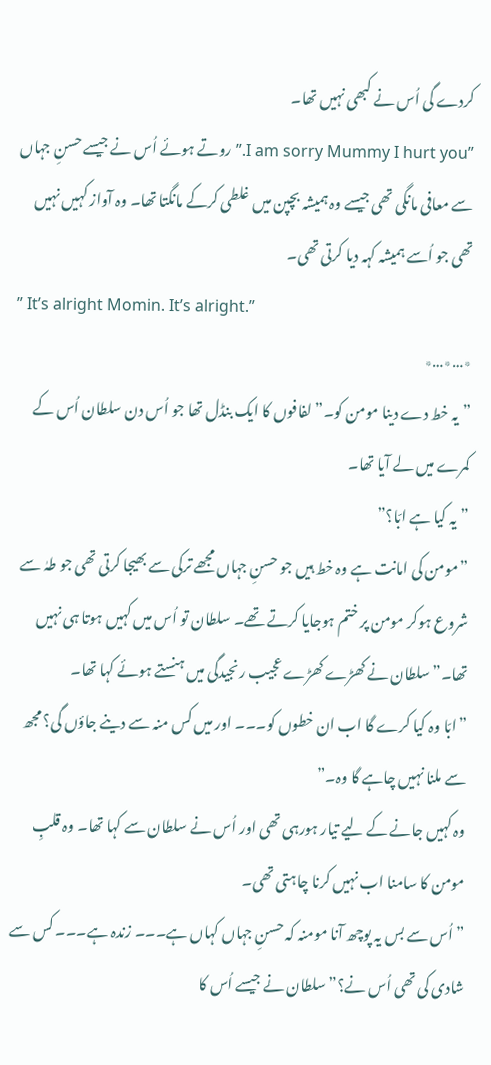کردے گی اُس نے کبھی نہیں تھا۔
”I am sorry Mummy I hurt you.” روتے ہوئے اُس نے جیسے حسنِ جہاں سے معافی مانگی تھی جیسے وہ ہمیشہ بچپن میں غلطی کرکے مانگتا تھا۔ وہ آواز کہیں نہیں تھی جو اُسے ہمیشہ کہہ دیا کرتی تھی۔
” It’s alright Momin. It’s alright.”
٭…٭…٭
”یہ خط دے دینا مومن کو۔” لفافوں کا ایک بنڈل تھا جو اُس دن سلطان اُس کے کمرے میں لے آیا تھا۔
”یہ کیا ہے ابّا؟”
”مومن کی امانت ہے وہ خط ہیں جو حسنِ جہاں مجھے ترکی سے بھیجا کرتی تھی جو طہٰ سے شروع ہوکر مومن پر ختم ہوجایا کرتے تھے۔ سلطان تو اُس میں کہیں ہوتا ہی نہیں تھا۔” سلطان نے کھڑے کھڑے عجیب رنجیدگی میں ہنستے ہوئے کہا تھا۔
”ابّا وہ کیا کرے گا اب ان خطوں کو۔۔۔ اور میں کس منہ سے دینے جاؤں گی؟ مجھ سے ملنا نہیں چاہے گا وہ۔”
وہ کہیں جانے کے لیے تیار ہورہی تھی اور اُس نے سلطان سے کہا تھا۔ وہ قلبِ مومن کا سامنا اب نہیں کرنا چاہتی تھی۔
”اُس سے بس یہ پوچھ آنا مومنہ کہ حسنِ جہاں کہاں ہے۔۔۔ زندہ ہے۔۔۔ کس سے شادی کی تھی اُس نے؟” سلطان نے جیسے اُس کا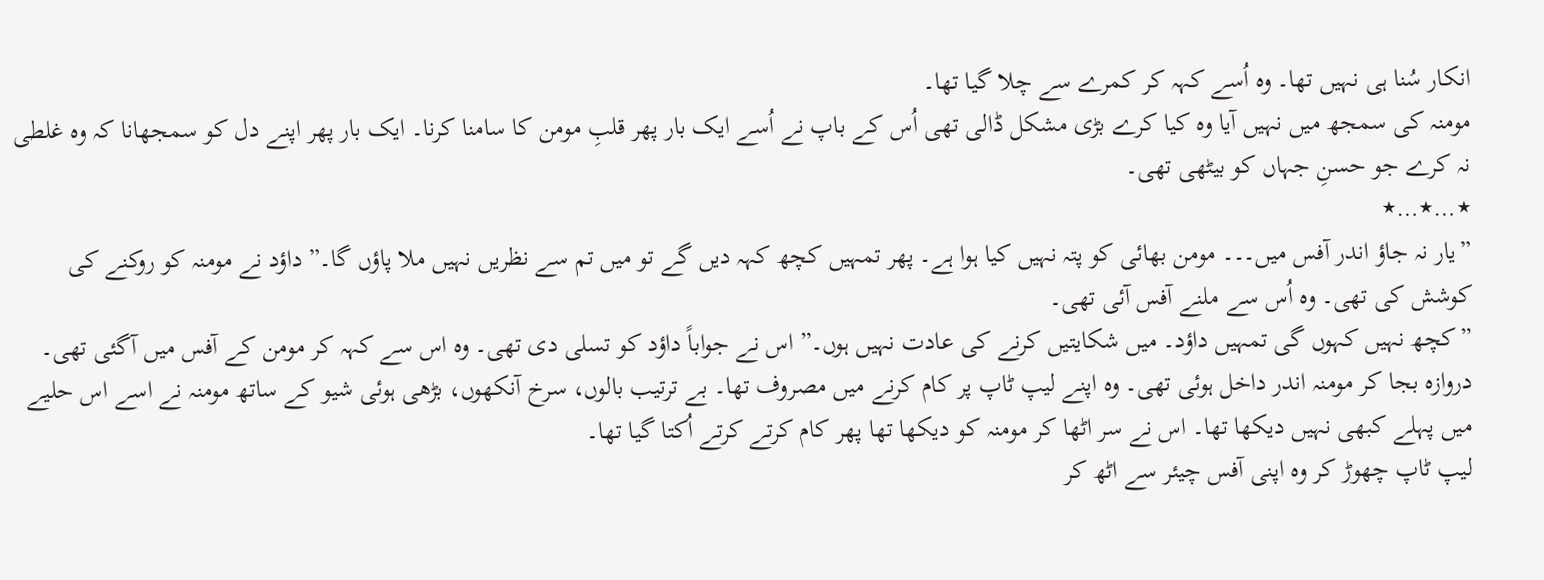انکار سُنا ہی نہیں تھا۔ وہ اُسے کہہ کر کمرے سے چلا گیا تھا۔
مومنہ کی سمجھ میں نہیں آیا وہ کیا کرے بڑی مشکل ڈالی تھی اُس کے باپ نے اُسے ایک بار پھر قلبِ مومن کا سامنا کرنا۔ ایک بار پھر اپنے دل کو سمجھانا کہ وہ غلطی نہ کرے جو حسنِ جہاں کو بیٹھی تھی۔
٭…٭…٭
”یار نہ جاؤ اندر آفس میں۔۔۔ مومن بھائی کو پتہ نہیں کیا ہوا ہے۔ پھر تمہیں کچھ کہہ دیں گے تو میں تم سے نظریں نہیں ملا پاؤں گا۔” داؤد نے مومنہ کو روکنے کی کوشش کی تھی۔ وہ اُس سے ملنے آفس آئی تھی۔
”کچھ نہیں کہوں گی تمہیں داؤد۔ میں شکایتیں کرنے کی عادت نہیں ہوں۔” اس نے جواباً داؤد کو تسلی دی تھی۔ وہ اس سے کہہ کر مومن کے آفس میں آگئی تھی۔
دروازہ بجا کر مومنہ اندر داخل ہوئی تھی۔ وہ اپنے لیپ ٹاپ پر کام کرنے میں مصروف تھا۔ بے ترتیب بالوں، سرخ آنکھوں، بڑھی ہوئی شیو کے ساتھ مومنہ نے اسے اس حلیے میں پہلے کبھی نہیں دیکھا تھا۔ اس نے سر اٹھا کر مومنہ کو دیکھا تھا پھر کام کرتے کرتے اُکتا گیا تھا۔
لیپ ٹاپ چھوڑ کر وہ اپنی آفس چیئر سے اٹھ کر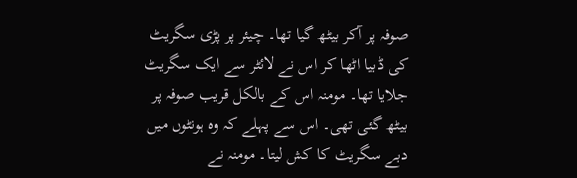صوفہ پر آکر بیٹھ گیا تھا۔ چیئر پر پڑی سگریٹ کی ڈبیا اٹھا کر اس نے لائٹر سے ایک سگریٹ جلایا تھا۔ مومنہ اس کے بالکل قریب صوفہ پر بیٹھ گئی تھی۔ اس سے پہلے کہ وہ ہونٹوں میں دبے سگریٹ کا کش لیتا۔ مومنہ نے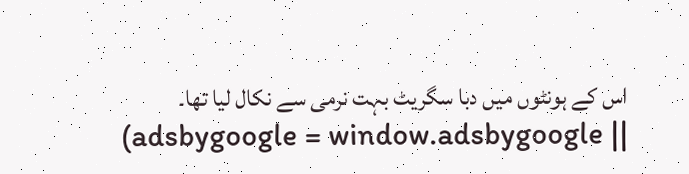اس کے ہونٹوں میں دبا سگریٹ بہت نرمی سے نکال لیا تھا۔
(adsbygoogle = window.adsbygoogle ||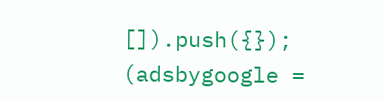[]).push({});
(adsbygoogle =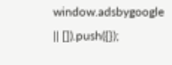window.adsbygoogle || []).push({});